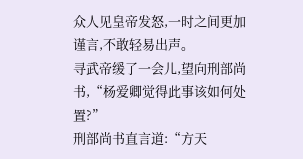众人见皇帝发怒,一时之间更加谨言,不敢轻易出声。
寻武帝缓了一会儿,望向刑部尚书,“杨爱卿觉得此事该如何处置?”
刑部尚书直言道:“方天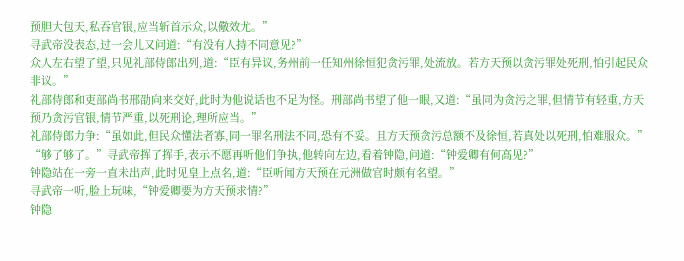预胆大包天,私吞官银,应当斩首示众,以儆效尤。”
寻武帝没表态,过一会儿又问道:“有没有人持不同意见?”
众人左右望了望,只见礼部侍郎出列,道:“臣有异议,务州前一任知州徐恒犯贪污罪,处流放。若方天预以贪污罪处死刑,怕引起民众非议。”
礼部侍郎和吏部尚书邢劭向来交好,此时为他说话也不足为怪。刑部尚书望了他一眼,又道:“虽同为贪污之罪,但情节有轻重,方天预乃贪污官银,情节严重,以死刑论,理所应当。”
礼部侍郎力争:“虽如此,但民众懂法者寡,同一罪名刑法不同,恐有不妥。且方天预贪污总额不及徐恒,若真处以死刑,怕难服众。”
“够了够了。”寻武帝挥了挥手,表示不愿再听他们争执,他转向左边,看着钟隐,问道:“钟爱卿有何高见?”
钟隐站在一旁一直未出声,此时见皇上点名,道:“臣听闻方天预在元洲做官时颇有名望。”
寻武帝一听,脸上玩味,“钟爱卿要为方天预求情?”
钟隐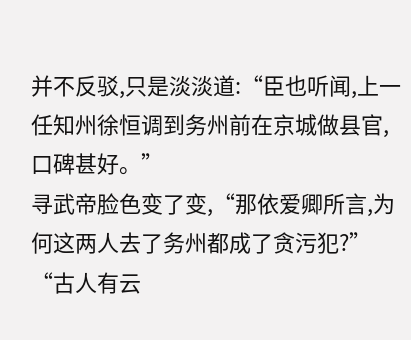并不反驳,只是淡淡道:“臣也听闻,上一任知州徐恒调到务州前在京城做县官,口碑甚好。”
寻武帝脸色变了变,“那依爱卿所言,为何这两人去了务州都成了贪污犯?”
“古人有云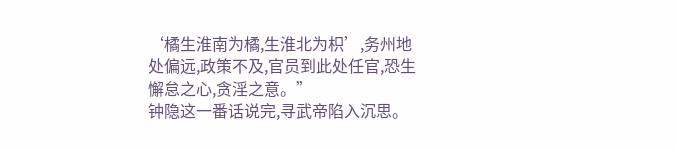‘橘生淮南为橘,生淮北为枳’,务州地处偏远,政策不及,官员到此处任官,恐生懈怠之心,贪淫之意。”
钟隐这一番话说完,寻武帝陷入沉思。